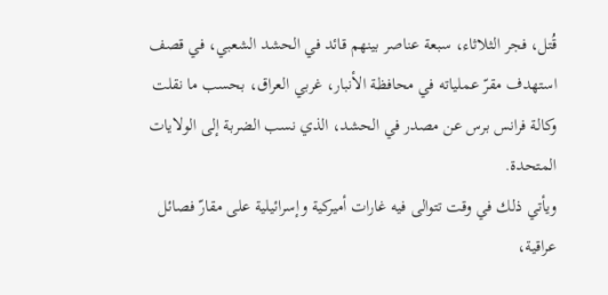قُتل، فجر الثلاثاء، سبعة عناصر بينهم قائد في الحشد الشعبي، في قصف استهدف مقرّ عملياته في محافظة الأنبار، غربي العراق، بحسب ما نقلت وكالة فرانس برس عن مصدر في الحشد، الذي نسب الضربة إلى الولايات المتحدة.
ويأتي ذلك في وقت تتوالى فيه غارات أميركية وإسرائيلية على مقارّ فصائل عراقية،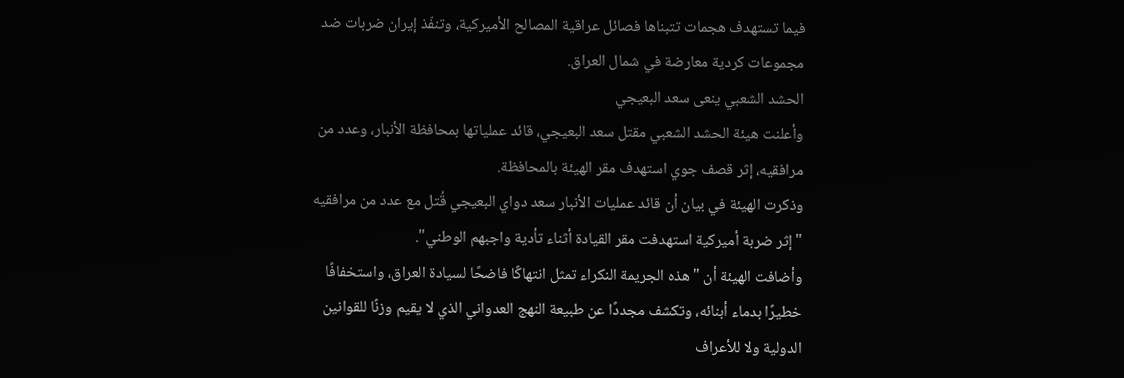فيما تستهدف هجمات تتبناها فصائل عراقية المصالح الأميركية، وتنفّذ إيران ضربات ضد مجموعات كردية معارضة في شمال العراق.
الحشد الشعبي ينعى سعد البعيجي
وأعلنت هيئة الحشد الشعبي مقتل سعد البعيجي، قائد عملياتها بمحافظة الأنبار، وعدد من مرافقيه، إثر قصف جوي استهدف مقر الهيئة بالمحافظة.
وذكرت الهيئة في بيان أن قائد عمليات الأنبار سعد دواي البعيجي قُتل مع عدد من مرافقيه "إثر ضربة أميركية استهدفت مقر القيادة أثناء تأدية واجبهم الوطني".
وأضافت الهيئة أن "هذه الجريمة النكراء تمثل انتهاكًا فاضحًا لسيادة العراق، واستخفافًا خطيرًا بدماء أبنائه، وتكشف مجددًا عن طبيعة النهج العدواني الذي لا يقيم وزنًا للقوانين الدولية ولا للأعراف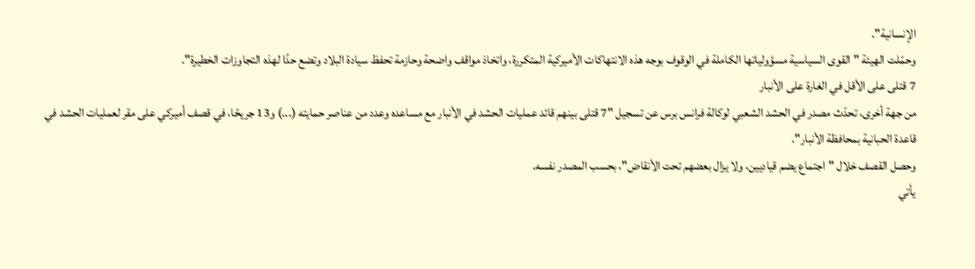الإنسانية".
وحمّلت الهيئة "القوى السياسية مسؤولياتها الكاملة في الوقوف بوجه هذه الانتهاكات الأميركية المتكررة، واتخاذ مواقف واضحة وحازمة تحفظ سيادة البلاد وتضع حدًا لهذه التجاوزات الخطيرة".
7 قتلى على الأقل في الغارة على الأنبار
من جهة أخرى، تحدّث مصدر في الحشد الشعبي لوكالة فرانس برس عن تسجيل "7 قتلى بينهم قائد عمليات الحشد في الأنبار مع مساعده وعدد من عناصر حمايته (...) و13 جريحًا، في قصف أميركي على مقر لعمليات الحشد في قاعدة الحبانية بمحافظة الأنبار".
وحصل القصف خلال "اجتماع يضم قياديين، ولا يزال بعضهم تحت الأنقاض"، بحسب المصدر نفسه.
يأتي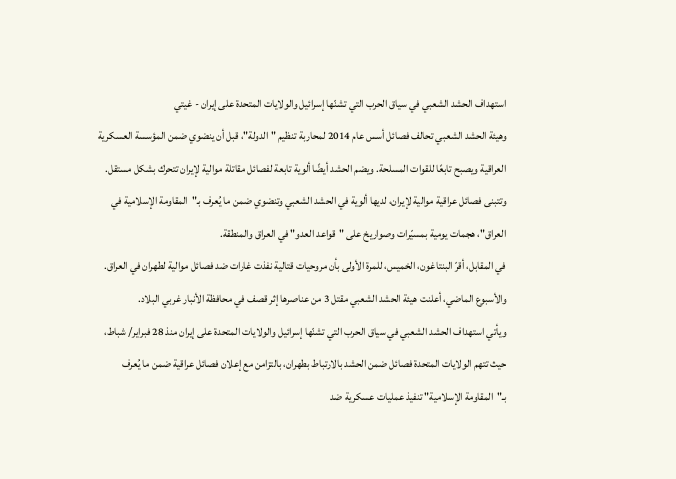استهداف الحشد الشعبي في سياق الحرب التي تشنّها إسرائيل والولايات المتحدة على إيران - غيتي
وهيئة الحشد الشعبي تحالف فصائل أسس عام 2014 لمحاربة تنظيم "الدولة"، قبل أن ينضوي ضمن المؤسسة العسكرية العراقية ويصبح تابعًا للقوات المسلحة. ويضم الحشد أيضًا ألوية تابعة لفصائل مقاتلة موالية لإيران تتحرك بشكل مستقل.
وتتبنى فصائل عراقية موالية لإيران، لديها ألوية في الحشد الشعبي وتنضوي ضمن ما يُعرف بـ"المقاومة الإسلامية في العراق"، هجمات يومية بمسيّرات وصواريخ على "قواعد العدو" في العراق والمنطقة.
في المقابل، أقرّ البنتاغون، الخميس، للمرة الأولى بأن مروحيات قتالية نفذت غارات ضد فصائل موالية لطهران في العراق.
والأسبوع الماضي، أعلنت هيئة الحشد الشعبي مقتل 3 من عناصرها إثر قصف في محافظة الأنبار غربي البلاد.
ويأتي استهداف الحشد الشعبي في سياق الحرب التي تشنّها إسرائيل والولايات المتحدة على إيران منذ 28 فبراير/ شباط، حيث تتهم الولايات المتحدة فصائل ضمن الحشد بالارتباط بطهران، بالتزامن مع إعلان فصائل عراقية ضمن ما يُعرف بـ"المقاومة الإسلامية" تنفيذ عمليات عسكرية ضد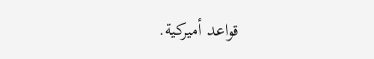قواعد أميركية.